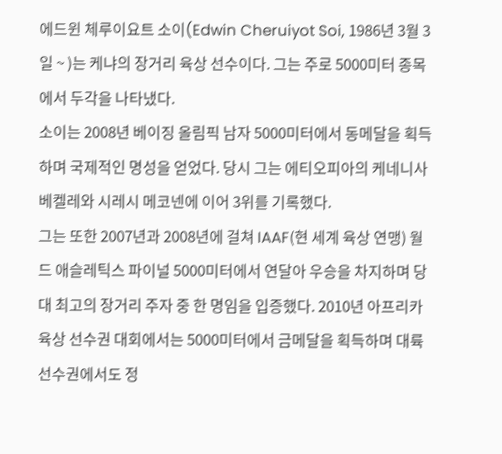에드윈 체루이요트 소이(Edwin Cheruiyot Soi, 1986년 3월 3일 ~ )는 케냐의 장거리 육상 선수이다. 그는 주로 5000미터 종목에서 두각을 나타냈다.
소이는 2008년 베이징 올림픽 남자 5000미터에서 동메달을 획득하며 국제적인 명성을 얻었다. 당시 그는 에티오피아의 케네니사 베켈레와 시레시 메코넨에 이어 3위를 기록했다.
그는 또한 2007년과 2008년에 걸쳐 IAAF(현 세계 육상 연맹) 월드 애슬레틱스 파이널 5000미터에서 연달아 우승을 차지하며 당대 최고의 장거리 주자 중 한 명임을 입증했다. 2010년 아프리카 육상 선수권 대회에서는 5000미터에서 금메달을 획득하며 대륙 선수권에서도 정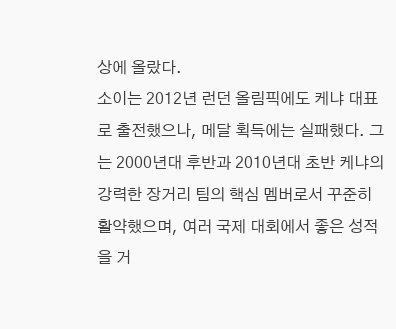상에 올랐다.
소이는 2012년 런던 올림픽에도 케냐 대표로 출전했으나, 메달 획득에는 실패했다. 그는 2000년대 후반과 2010년대 초반 케냐의 강력한 장거리 팀의 핵심 멤버로서 꾸준히 활약했으며, 여러 국제 대회에서 좋은 성적을 거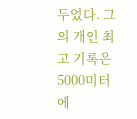두었다. 그의 개인 최고 기록은 5000미터에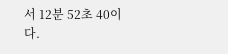서 12분 52초 40이다.